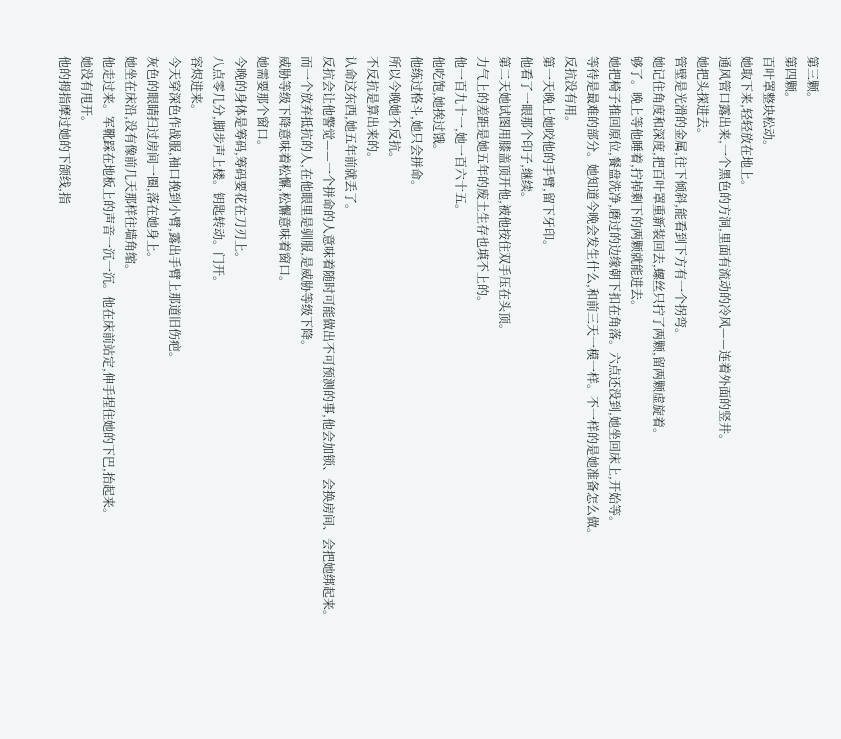第三颗。
第四颗。
百叶罩整块松动。
她取下来,轻轻放在地上。
通风管口露出来,一个黑色的方洞,里面有流动的冷风——连着外面的竖井。
她把头探进去。
管壁是光滑的金属,往下倾斜,能看到下方有一个拐弯。
她记住角度和深度,把百叶罩重新装回去,螺丝只拧了两颗,留两颗虚旋着。
够了。晚上等他睡着,拧掉剩下的两颗就能进去。
她把椅子推回原位,餐盘洗净,磨过的边缘朝下扣在角落。六点还没到,她坐回床上,开始等。
等待是最难的部分。她知道今晚会发生什么,和前三天一模一样。不一样的是她准备怎么做。
反抗没有用。
第一天晚上她咬他的手臂,留下牙印。
他看了一眼那个印子,继续。
第二天她试图用膝盖顶开他,被他按住双手压在头顶。
力气上的差距是她五年的废土生存也填不上的。
他一百九十一,她一百六十五。
他吃饱,她挨过饿。
他练过格斗,她只会拼命。
所以今晚她不反抗。
不反抗是算出来的。
认命这东西,她五年前就丢了。
反抗会让他警觉——一个拼命的人意味着随时可能做出不可预测的事,他会加锁、会换房间、会把她绑起来。
而一个放弃抵抗的人,在他眼里是驯服,是威胁等级下降。
威胁等级下降意味着松懈,松懈意味着窗口。
她需要那个窗口。
今晚的身体是筹码,筹码要花在刀刃上。
八点零几分,脚步声上楼。钥匙转动。门开。
容烬进来。
今天穿深色作战服,袖口挽到小臂,露出手臂上那道旧伤疤。
灰色的眼睛扫过房间一圈,落在她身上。
她坐在床沿,没有像前几天那样往墙角缩。
他走过来。军靴踩在地板上的声音一沉一沉。他在床前站定,伸手捏住她的下巴,抬起来。
她没有甩开。
他的拇指摩过她的下颌线,指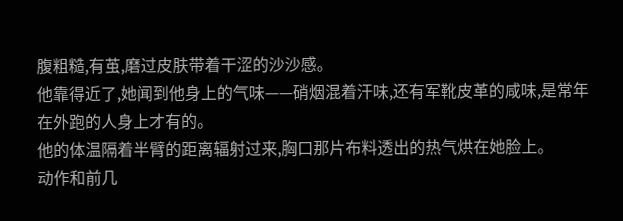腹粗糙,有茧,磨过皮肤带着干涩的沙沙感。
他靠得近了,她闻到他身上的气味——硝烟混着汗味,还有军靴皮革的咸味,是常年在外跑的人身上才有的。
他的体温隔着半臂的距离辐射过来,胸口那片布料透出的热气烘在她脸上。
动作和前几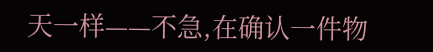天一样——不急,在确认一件物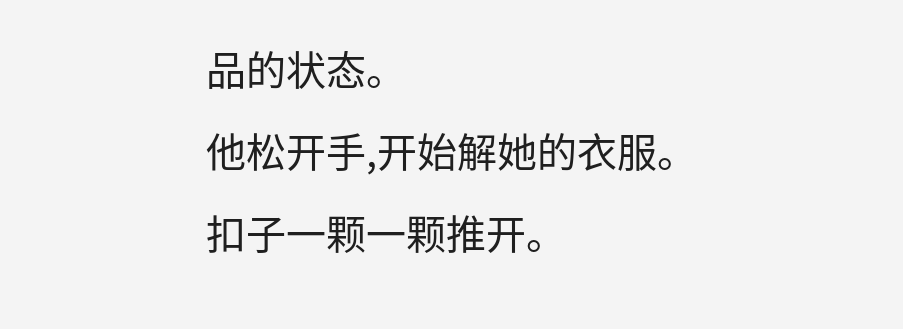品的状态。
他松开手,开始解她的衣服。
扣子一颗一颗推开。